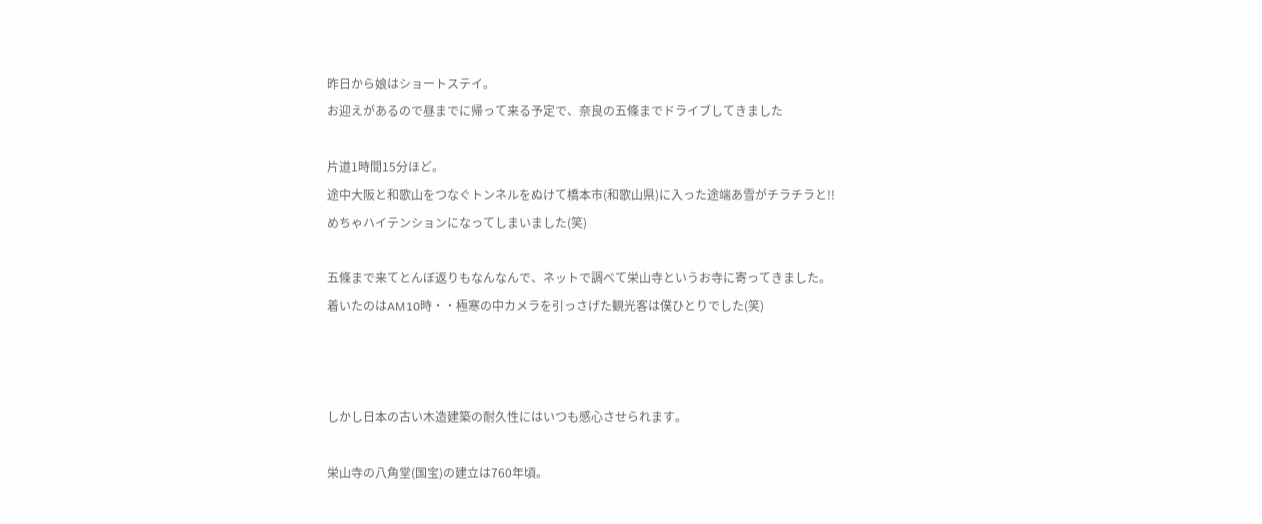昨日から娘はショートステイ。
お迎えがあるので昼までに帰って来る予定で、奈良の五條までドライブしてきました

片道1時間15分ほど。
途中大阪と和歌山をつなぐトンネルをぬけて橋本市(和歌山県)に入った途端あ雪がチラチラと!!
めちゃハイテンションになってしまいました(笑)

五條まで来てとんぼ返りもなんなんで、ネットで調べて栄山寺というお寺に寄ってきました。
着いたのはAM10時・・極寒の中カメラを引っさげた観光客は僕ひとりでした(笑)



しかし日本の古い木造建築の耐久性にはいつも感心させられます。

栄山寺の八角堂(国宝)の建立は760年頃。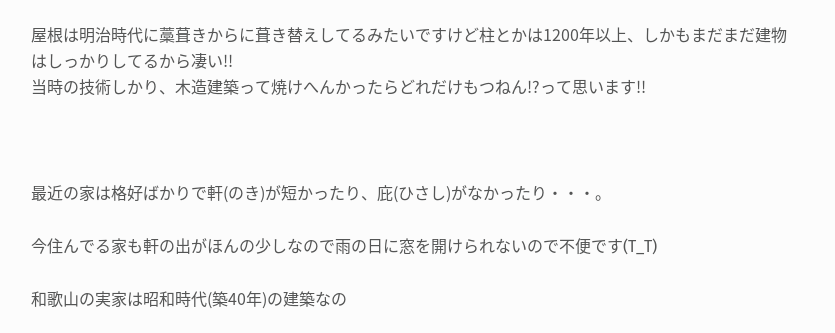屋根は明治時代に藁葺きからに葺き替えしてるみたいですけど柱とかは1200年以上、しかもまだまだ建物はしっかりしてるから凄い!!
当時の技術しかり、木造建築って焼けへんかったらどれだけもつねん!?って思います!!



最近の家は格好ばかりで軒(のき)が短かったり、庇(ひさし)がなかったり・・・。

今住んでる家も軒の出がほんの少しなので雨の日に窓を開けられないので不便です(T_T)

和歌山の実家は昭和時代(築40年)の建築なの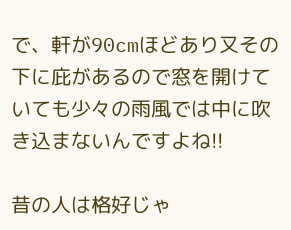で、軒が90cmほどあり又その下に庇があるので窓を開けていても少々の雨風では中に吹き込まないんですよね!!

昔の人は格好じゃ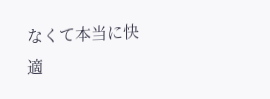なくて本当に快適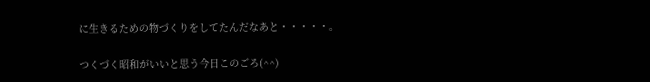に生きるための物づくりをしてたんだなあと・・・・・。

つくづく昭和がいいと思う今日このごろ(^^)